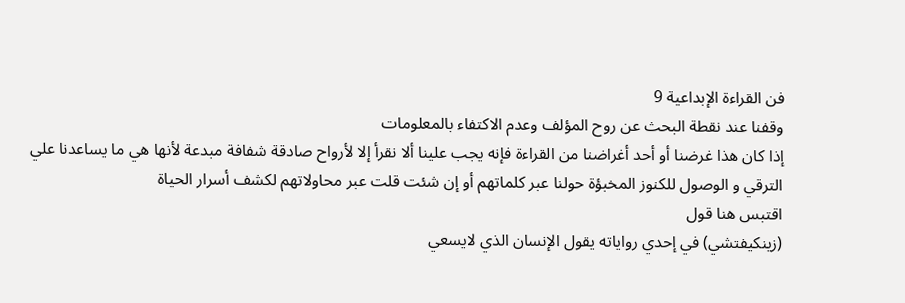فن القراءة الإبداعية 9
وقفنا عند نقطة البحث عن روح المؤلف وعدم الاكتفاء بالمعلومات
إذا كان هذا غرضنا أو أحد أغراضنا من القراءة فإنه يجب علينا ألا نقرأ إلا لأرواح صادقة شفافة مبدعة لأنها هي ما يساعدنا علي الترقي و الوصول للكنوز المخبؤة حولنا عبر كلماتهم أو إن شئت قلت عبر محاولاتهم لكشف أسرار الحياة
اقتبس هنا قول
(زينكيفتشي) في إحدي رواياته يقول الإنسان الذي لايسعي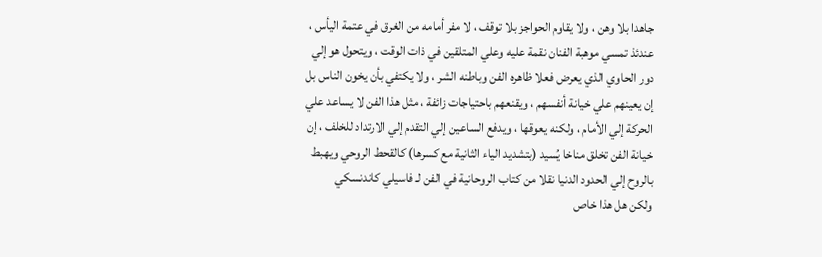جاهدا بلا وهن ، ولا يقاوم الحواجز بلا توقف ، لا مفر أمامه من الغرق في عتمة اليأس ، عندئذ تمسي موهبة الفنان نقمة عليه وعلي المتلقين في ذات الوقت ، ويتحول هو إلي دور الحاوي الذي يعرض فعلا ظاهره الفن وباطنه الشر ، ولا يكتفي بأن يخون الناس بل إن يعينهم علي خيانة أنفسهم ، ويقنعهم باحتياجات زائفة ، مثل هذا الفن لا يساعد علي الحركة إلي الأمام ، ولكنه يعوقها ، ويدفع الساعين إلي التقدم إلي الارتداد للخلف ، إن خيانة الفن تخلق مناخا يُسيد (بتشديد الياء الثانية مع كسرها) كالقحط الروحي ويهبط بالروح إلي الحدود الدنيا نقلا من كتاب الروحانية في الفن لـ فاسيلي كاندنسكي
ولكن هل هذا خاص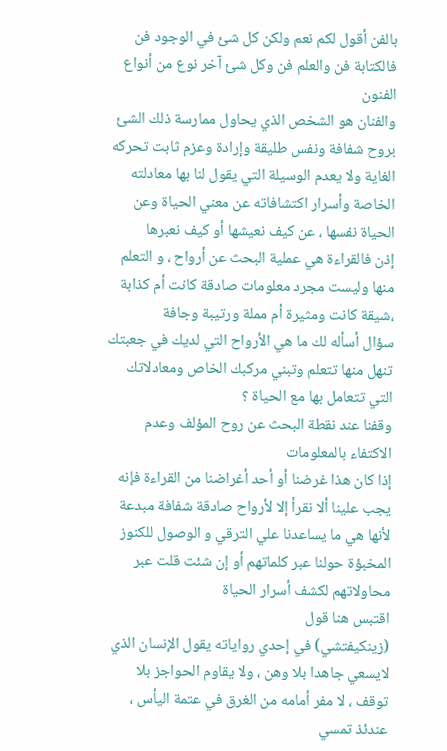بالفن أقول لكم نعم ولكن كل شئ في الوجود فن
فالكتابة فن والعلم فن وكل شئ آخر نوع من أنواع الفنون
والفنان هو الشخص الذي يحاول ممارسة ذلك الشئ بروح شفافة ونفس طليقة وإرادة وعزم ثابت تحركه الغاية ولا يعدم الوسيلة التي يقول لنا بها معادلته الخاصة وأسرار اكتشافاته عن معني الحياة وعن الحياة نفسها ، عن كيف نعيشها أو كيف نعبرها
إذن فالقراءة هي عملية البحث عن أرواح ، و التعلم منها وليست مجرد معلومات صادقة كانت أم كذابة ،شيقة كانت ومثيرة أم مملة ورتيبة وجافة
سؤال أسأله لك ما هي الأرواح التي لديك في جعبتك تنهل منها تتعلم وتبني مركبك الخاص ومعادلاتك التي تتعامل بها مع الحياة ؟
وقفنا عند نقطة البحث عن روح المؤلف وعدم الاكتفاء بالمعلومات
إذا كان هذا غرضنا أو أحد أغراضنا من القراءة فإنه يجب علينا ألا نقرأ إلا لأرواح صادقة شفافة مبدعة لأنها هي ما يساعدنا علي الترقي و الوصول للكنوز المخبؤة حولنا عبر كلماتهم أو إن شئت قلت عبر محاولاتهم لكشف أسرار الحياة
اقتبس هنا قول
(زينكيفتشي) في إحدي رواياته يقول الإنسان الذي لايسعي جاهدا بلا وهن ، ولا يقاوم الحواجز بلا توقف ، لا مفر أمامه من الغرق في عتمة اليأس ، عندئذ تمسي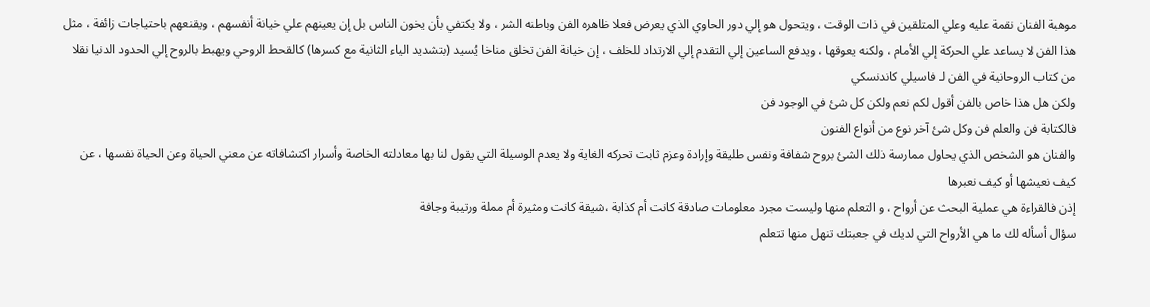موهبة الفنان نقمة عليه وعلي المتلقين في ذات الوقت ، ويتحول هو إلي دور الحاوي الذي يعرض فعلا ظاهره الفن وباطنه الشر ، ولا يكتفي بأن يخون الناس بل إن يعينهم علي خيانة أنفسهم ، ويقنعهم باحتياجات زائفة ، مثل هذا الفن لا يساعد علي الحركة إلي الأمام ، ولكنه يعوقها ، ويدفع الساعين إلي التقدم إلي الارتداد للخلف ، إن خيانة الفن تخلق مناخا يُسيد (بتشديد الياء الثانية مع كسرها) كالقحط الروحي ويهبط بالروح إلي الحدود الدنيا نقلا من كتاب الروحانية في الفن لـ فاسيلي كاندنسكي
ولكن هل هذا خاص بالفن أقول لكم نعم ولكن كل شئ في الوجود فن
فالكتابة فن والعلم فن وكل شئ آخر نوع من أنواع الفنون
والفنان هو الشخص الذي يحاول ممارسة ذلك الشئ بروح شفافة ونفس طليقة وإرادة وعزم ثابت تحركه الغاية ولا يعدم الوسيلة التي يقول لنا بها معادلته الخاصة وأسرار اكتشافاته عن معني الحياة وعن الحياة نفسها ، عن كيف نعيشها أو كيف نعبرها
إذن فالقراءة هي عملية البحث عن أرواح ، و التعلم منها وليست مجرد معلومات صادقة كانت أم كذابة ،شيقة كانت ومثيرة أم مملة ورتيبة وجافة
سؤال أسأله لك ما هي الأرواح التي لديك في جعبتك تنهل منها تتعلم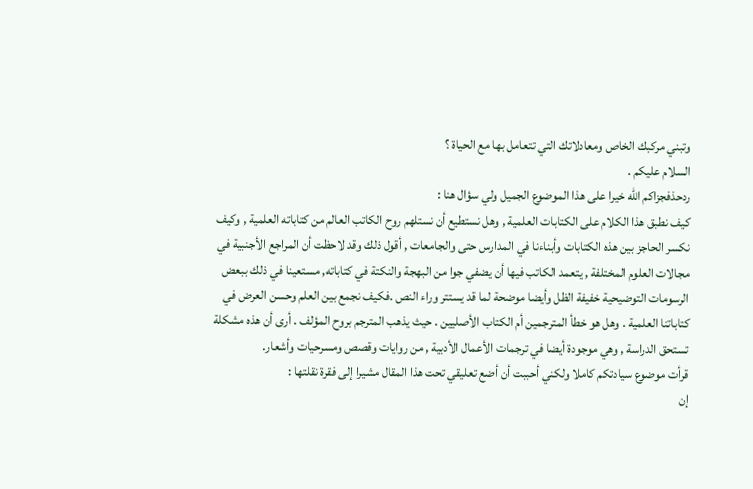وتبني مركبك الخاص ومعادلاتك التي تتعامل بها مع الحياة ؟
السلام عليكم .
ردحذفجزاكم الله خيرا على هذا الموضوع الجميل ولي سؤال هنا :
كيف نطبق هذا الكلام على الكتابات العلمية , وهل نستطيع أن نستلهم روح الكاتب العالم من كتاباته العلمية , وكيف نكسر الحاجز بين هذه الكتابات وأبناءنا في المدارس حتى والجامعات , أقول ذلك وقد لاحظت أن المراجع الأجنبية في مجالات العلوم المختلفة , يتعمد الكاتب فيها أن يضفي جوا من البهجة والنكتة في كتاباته, مستعينا في ذلك ببعض الرسومات التوضيحية خفيفة الظل وأيضا موضحة لما قد يستتر وراء النص .فكيف نجمع بين العلم وحسن العرض في كتاباتنا العلمية . وهل هو خطأ المترجمين أم الكتاب الأصليين . حيث يذهب المترجم بروح المؤلف . أرى أن هذه مشكلة تستحق الدراسة , وهي موجودة أيضا في ترجمات الأعمال الأدبية , من روايات وقصص ومسرحيات وأشعار.
قرأت موضوع سيادتكم كاملا ولكني أحببت أن أضع تعليقي تحت هذا المقال مشيرا إلى فقرة نقلتها :
إن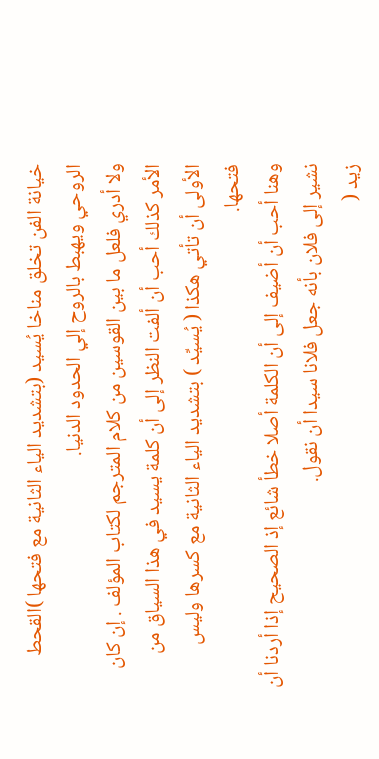خيانة الفن تخلق مناخا يُسيد (بتشديد الياء الثانية مع فتحها )القحط الروحي ويهبط بالروح إلي الحدود الدنيا.
ولا أدري فلعل ما بين القوسين من كلام المترجم لكتاب المؤلف . إن كان الأمر كذلك أحب أن ألفت النظر إلى أن كلمة يسيد في هذا السياق من الأولى أن تأتي هكذا ( يُسيِّد ) بتشديد الياء الثانية مع كسرها وليس فتحها.
وهنا أحب أن أضيف إلى أن الكلمة أصلا خطأ شائع إذ الصحيح إذا أردنا أن نشير إلى فلان بأنه جعل فلانا سيدا أن نقول.
زيد (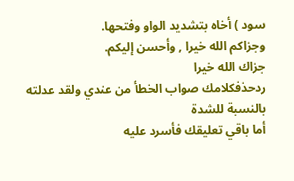سود ) أخاه بتشديد الواو وفتحها.
وجزاكم الله خيرا , وأحسن إليكم.
جزاك الله خيرا
ردحذفكلامك صواب الخطأ من عندي ولقد عدلته
بالنسبة للشدة
أما باقي تعليقك فأسرد عليه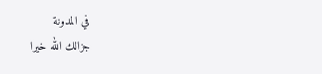في المدونة
جزالك الله خيرا